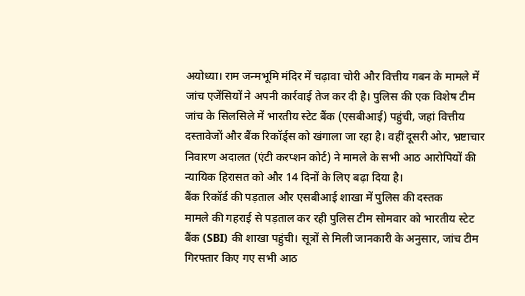अयोध्या। राम जन्मभूमि मंदिर में चढ़ावा चोरी और वित्तीय गबन के मामले में जांच एजेंसियों ने अपनी कार्रवाई तेज कर दी है। पुलिस की एक विशेष टीम जांच के सिलसिले में भारतीय स्टेट बैंक (एसबीआई) पहुंची, जहां वित्तीय दस्तावेजों और बैंक रिकॉर्ड्स को खंगाला जा रहा है। वहीं दूसरी ओर, भ्रष्टाचार निवारण अदालत (एंटी करप्शन कोर्ट) ने मामले के सभी आठ आरोपियों की न्यायिक हिरासत को और 14 दिनों के लिए बढ़ा दिया है।
बैंक रिकॉर्ड की पड़ताल और एसबीआई शाखा में पुलिस की दस्तक
मामले की गहराई से पड़ताल कर रही पुलिस टीम सोमवार को भारतीय स्टेट बैंक (SBI) की शाखा पहुंची। सूत्रों से मिली जानकारी के अनुसार, जांच टीम गिरफ्तार किए गए सभी आठ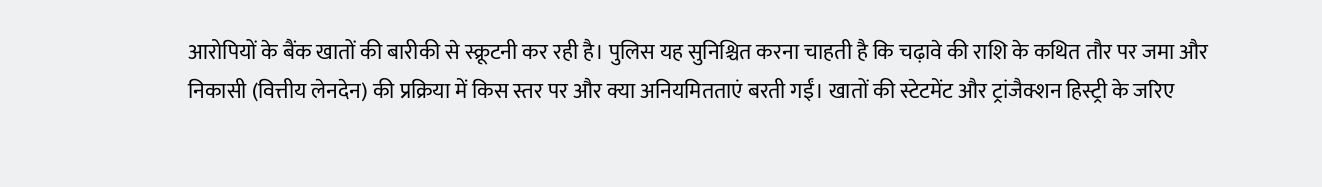आरोपियों के बैंक खातों की बारीकी से स्क्रूटनी कर रही है। पुलिस यह सुनिश्चित करना चाहती है कि चढ़ावे की राशि के कथित तौर पर जमा और निकासी (वित्तीय लेनदेन) की प्रक्रिया में किस स्तर पर और क्या अनियमितताएं बरती गईं। खातों की स्टेटमेंट और ट्रांजैक्शन हिस्ट्री के जरिए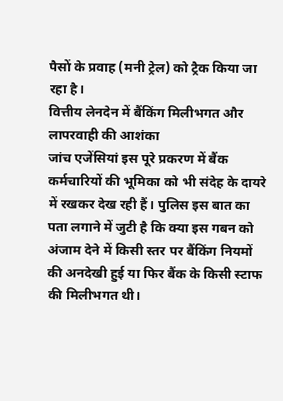पैसों के प्रवाह (मनी ट्रेल) को ट्रैक किया जा रहा है।
वित्तीय लेनदेन में बैंकिंग मिलीभगत और लापरवाही की आशंका
जांच एजेंसियां इस पूरे प्रकरण में बैंक कर्मचारियों की भूमिका को भी संदेह के दायरे में रखकर देख रही हैं। पुलिस इस बात का पता लगाने में जुटी है कि क्या इस गबन को अंजाम देने में किसी स्तर पर बैंकिंग नियमों की अनदेखी हुई या फिर बैंक के किसी स्टाफ की मिलीभगत थी।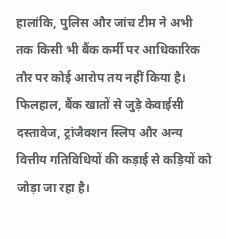हालांकि, पुलिस और जांच टीम ने अभी तक किसी भी बैंक कर्मी पर आधिकारिक तौर पर कोई आरोप तय नहीं किया है। फिलहाल, बैंक खातों से जुड़े केवाईसी दस्तावेज, ट्रांजैक्शन स्लिप और अन्य वित्तीय गतिविधियों की कड़ाई से कड़ियों को जोड़ा जा रहा है।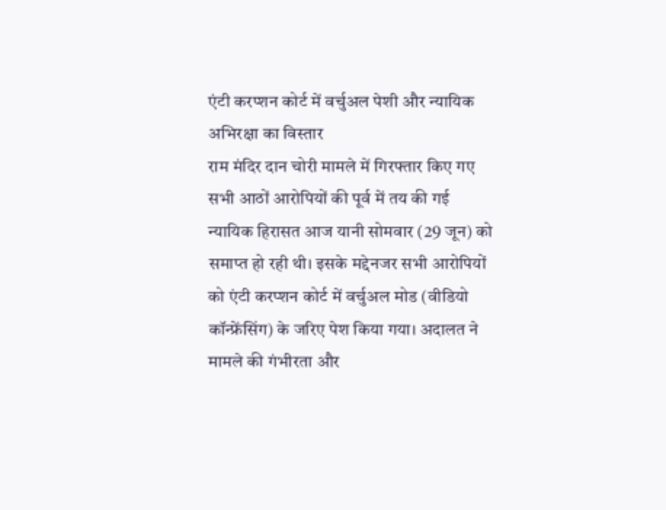एंटी करप्शन कोर्ट में वर्चुअल पेशी और न्यायिक अभिरक्षा का विस्तार
राम मंदिर दान चोरी मामले में गिरफ्तार किए गए सभी आठों आरोपियों की पूर्व में तय की गई न्यायिक हिरासत आज यानी सोमवार (29 जून) को समाप्त हो रही थी। इसके मद्देनजर सभी आरोपियों को एंटी करप्शन कोर्ट में वर्चुअल मोड (वीडियो कॉन्फ्रेंसिंग) के जरिए पेश किया गया। अदालत ने मामले की गंभीरता और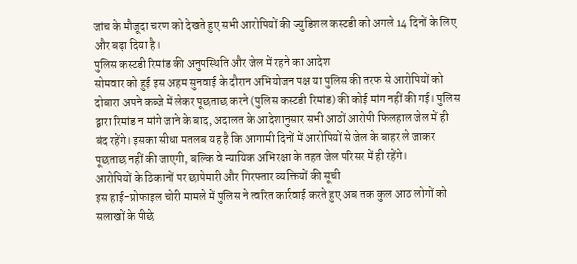जांच के मौजूदा चरण को देखते हुए सभी आरोपियों की ज्युडिशल कस्टडी को अगले 14 दिनों के लिए और बढ़ा दिया है।
पुलिस कस्टडी रिमांड की अनुपस्थिति और जेल में रहने का आदेश
सोमवार को हुई इस अहम सुनवाई के दौरान अभियोजन पक्ष या पुलिस की तरफ से आरोपियों को दोबारा अपने कब्जे में लेकर पूछताछ करने (पुलिस कस्टडी रिमांड) की कोई मांग नहीं की गई। पुलिस द्वारा रिमांड न मांगे जाने के बाद, अदालत के आदेशानुसार सभी आठों आरोपी फिलहाल जेल में ही बंद रहेंगे। इसका सीधा मतलब यह है कि आगामी दिनों में आरोपियों से जेल के बाहर ले जाकर पूछताछ नहीं की जाएगी, बल्कि वे न्यायिक अभिरक्षा के तहत जेल परिसर में ही रहेंगे।
आरोपियों के ठिकानों पर छापेमारी और गिरफ्तार व्यक्तियों की सूची
इस हाई-प्रोफाइल चोरी मामले में पुलिस ने त्वरित कार्रवाई करते हुए अब तक कुल आठ लोगों को सलाखों के पीछे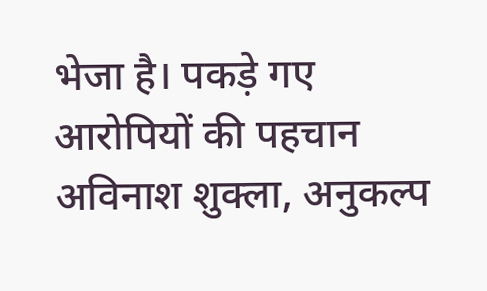भेजा है। पकड़े गए आरोपियों की पहचान अविनाश शुक्ला, अनुकल्प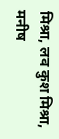मिश्रा, लव कुश मिश्रा, मनीष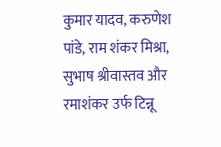कुमार यादव, करुणेश पांडे, राम शंकर मिश्रा, सुभाष श्रीवास्तव और रमाशंकर उर्फ टिन्नू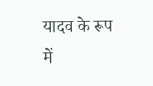यादव के रूप में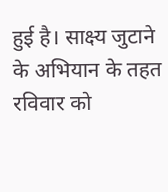हुई है। साक्ष्य जुटाने के अभियान के तहत रविवार को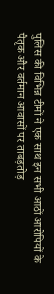पुलिस की विभिन्न टीमों ने एक साथ इन सभी आठों आरोपियों के पैतृक और वर्तमान आवासों पर ताबड़तोड़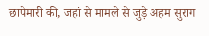छापेमारी की, जहां से मामले से जुड़े अहम सुराग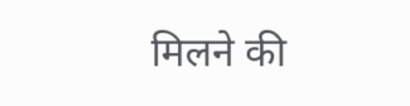मिलने की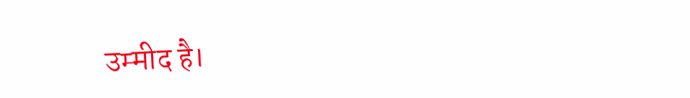उम्मीद है।